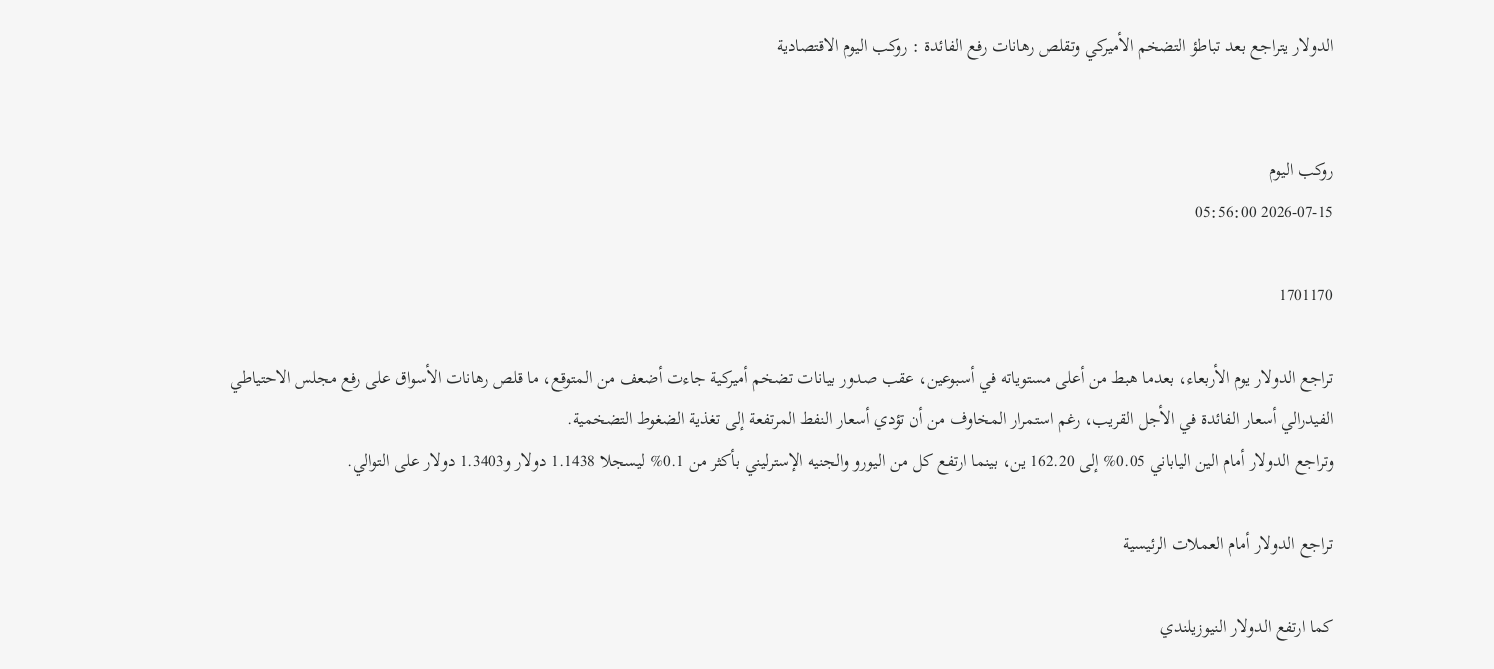الدولار يتراجع بعد تباطؤ التضخم الأميركي وتقلص رهانات رفع الفائدة : روكب اليوم الاقتصادية


روكب اليوم
2026-07-15 05:56:00

1701170

تراجع الدولار يوم الأربعاء، بعدما هبط من أعلى مستوياته في أسبوعين، عقب صدور بيانات تضخم أميركية جاءت أضعف من المتوقع، ما قلص رهانات الأسواق على رفع مجلس الاحتياطي الفيدرالي أسعار الفائدة في الأجل القريب، رغم استمرار المخاوف من أن تؤدي أسعار النفط المرتفعة إلى تغذية الضغوط التضخمية.
وتراجع الدولار أمام الين الياباني 0.05% إلى 162.20 ين، بينما ارتفع كل من اليورو والجنيه الإسترليني بأكثر من 0.1% ليسجلا 1.1438 دولار و1.3403 دولار على التوالي.

تراجع الدولار أمام العملات الرئيسية

كما ارتفع الدولار النيوزيلندي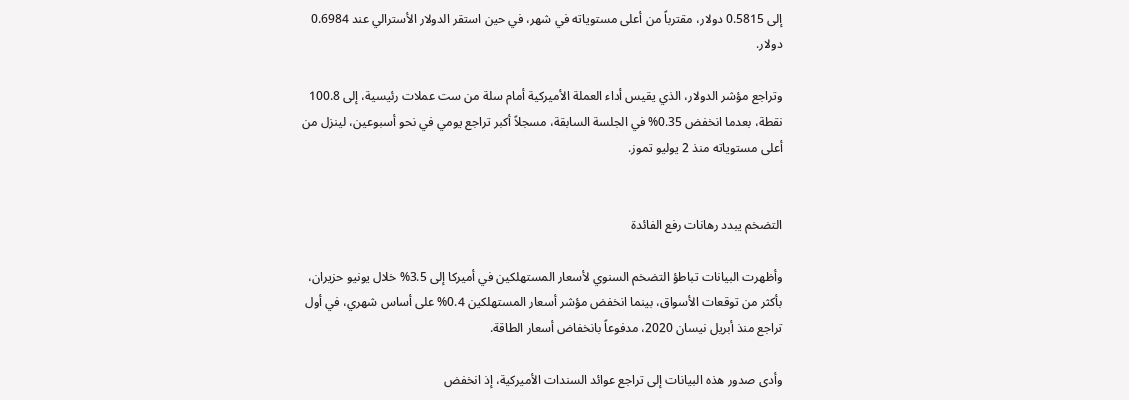إلى 0.5815 دولار، مقترباً من أعلى مستوياته في شهر، في حين استقر الدولار الأسترالي عند 0.6984 دولار.

وتراجع مؤشر الدولار، الذي يقيس أداء العملة الأميركية أمام سلة من ست عملات رئيسية، إلى 100.8 نقطة، بعدما انخفض 0.35% في الجلسة السابقة، مسجلاً أكبر تراجع يومي في نحو أسبوعين، لينزل من أعلى مستوياته منذ 2 يوليو تموز.


التضخم يبدد رهانات رفع الفائدة

وأظهرت البيانات تباطؤ التضخم السنوي لأسعار المستهلكين في أميركا إلى 3.5% خلال يونيو حزيران، بأكثر من توقعات الأسواق، بينما انخفض مؤشر أسعار المستهلكين 0.4% على أساس شهري، في أول تراجع منذ أبريل نيسان 2020، مدفوعاً بانخفاض أسعار الطاقة.

وأدى صدور هذه البيانات إلى تراجع عوائد السندات الأميركية، إذ انخفض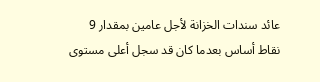عائد سندات الخزانة لأجل عامين بمقدار 9 نقاط أساس بعدما كان قد سجل أعلى مستوى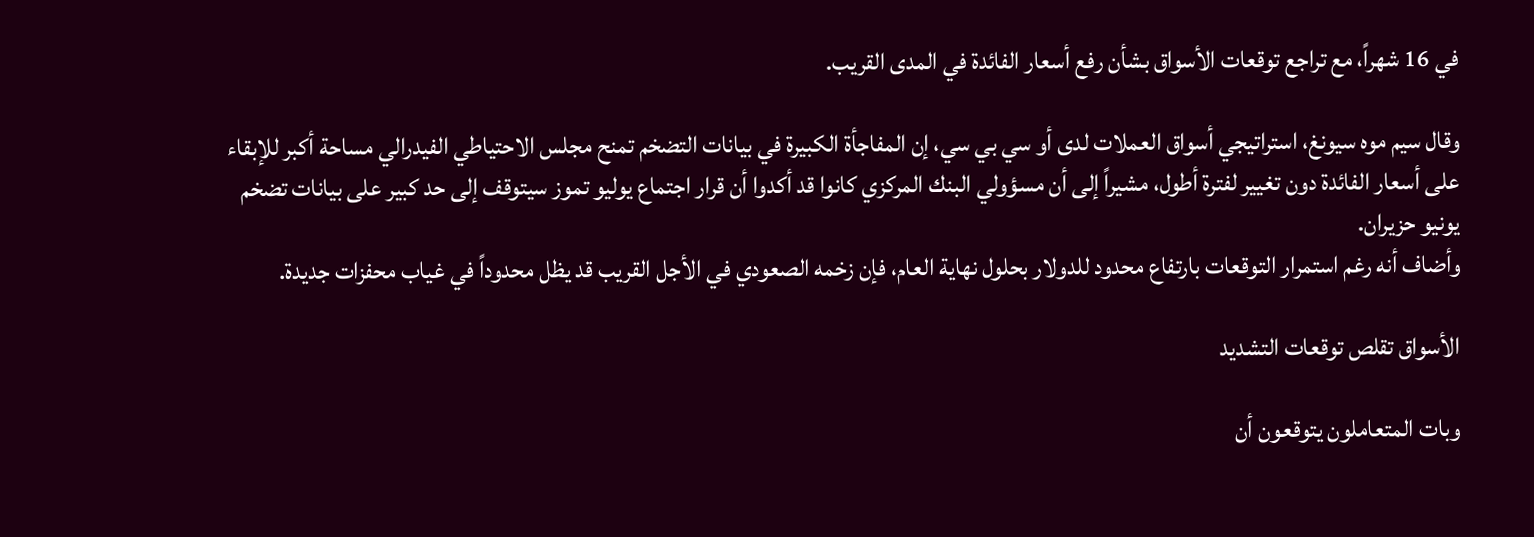في 16 شهراً، مع تراجع توقعات الأسواق بشأن رفع أسعار الفائدة في المدى القريب.

وقال سيم موه سيونغ، استراتيجي أسواق العملات لدى أو سي بي سي، إن المفاجأة الكبيرة في بيانات التضخم تمنح مجلس الاحتياطي الفيدرالي مساحة أكبر للإبقاء على أسعار الفائدة دون تغيير لفترة أطول، مشيراً إلى أن مسؤولي البنك المركزي كانوا قد أكدوا أن قرار اجتماع يوليو تموز سيتوقف إلى حد كبير على بيانات تضخم يونيو حزيران.
وأضاف أنه رغم استمرار التوقعات بارتفاع محدود للدولار بحلول نهاية العام، فإن زخمه الصعودي في الأجل القريب قد يظل محدوداً في غياب محفزات جديدة.

الأسواق تقلص توقعات التشديد

وبات المتعاملون يتوقعون أن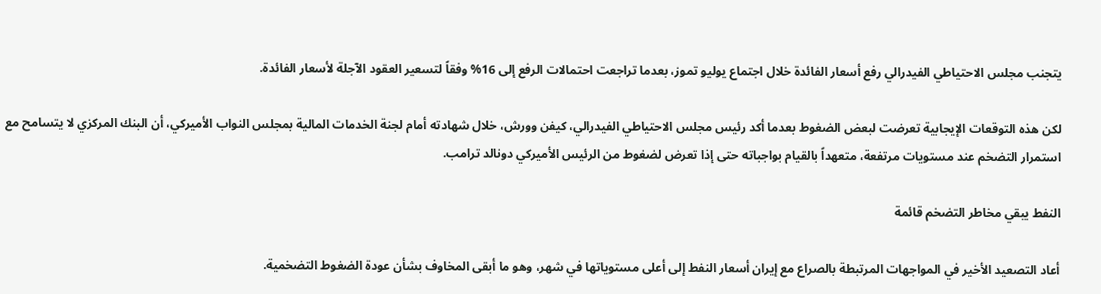يتجنب مجلس الاحتياطي الفيدرالي رفع أسعار الفائدة خلال اجتماع يوليو تموز، بعدما تراجعت احتمالات الرفع إلى 16% وفقاً لتسعير العقود الآجلة لأسعار الفائدة.

لكن هذه التوقعات الإيجابية تعرضت لبعض الضغوط بعدما أكد رئيس مجلس الاحتياطي الفيدرالي، كيفن وورش، خلال شهادته أمام لجنة الخدمات المالية بمجلس النواب الأميركي، أن البنك المركزي لا يتسامح مع استمرار التضخم عند مستويات مرتفعة، متعهداً بالقيام بواجباته حتى إذا تعرض لضغوط من الرئيس الأميركي دونالد ترامب.

النفط يبقي مخاطر التضخم قائمة

أعاد التصعيد الأخير في المواجهات المرتبطة بالصراع مع إيران أسعار النفط إلى أعلى مستوياتها في شهر، وهو ما أبقى المخاوف بشأن عودة الضغوط التضخمية.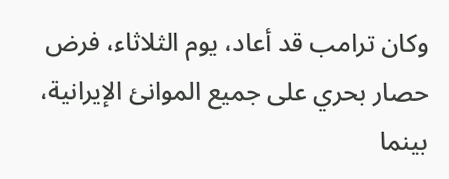وكان ترامب قد أعاد، يوم الثلاثاء، فرض حصار بحري على جميع الموانئ الإيرانية، بينما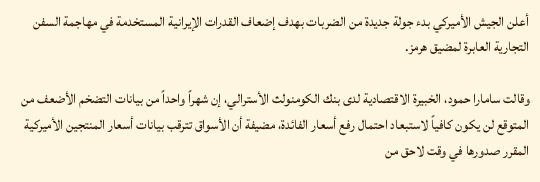أعلن الجيش الأميركي بدء جولة جديدة من الضربات بهدف إضعاف القدرات الإيرانية المستخدمة في مهاجمة السفن التجارية العابرة لمضيق هرمز.

وقالت سامارا حمود، الخبيرة الاقتصادية لدى بنك الكومنولث الأسترالي، إن شهراً واحداً من بيانات التضخم الأضعف من المتوقع لن يكون كافياً لاستبعاد احتمال رفع أسعار الفائدة، مضيفة أن الأسواق تترقب بيانات أسعار المنتجين الأميركية المقرر صدورها في وقت لاحق من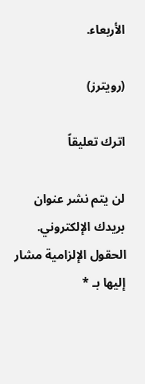الأربعاء.

(رويترز)

اترك تعليقاً

لن يتم نشر عنوان بريدك الإلكتروني. الحقول الإلزامية مشار إليها بـ *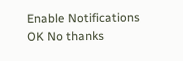Enable Notifications OK No thanks